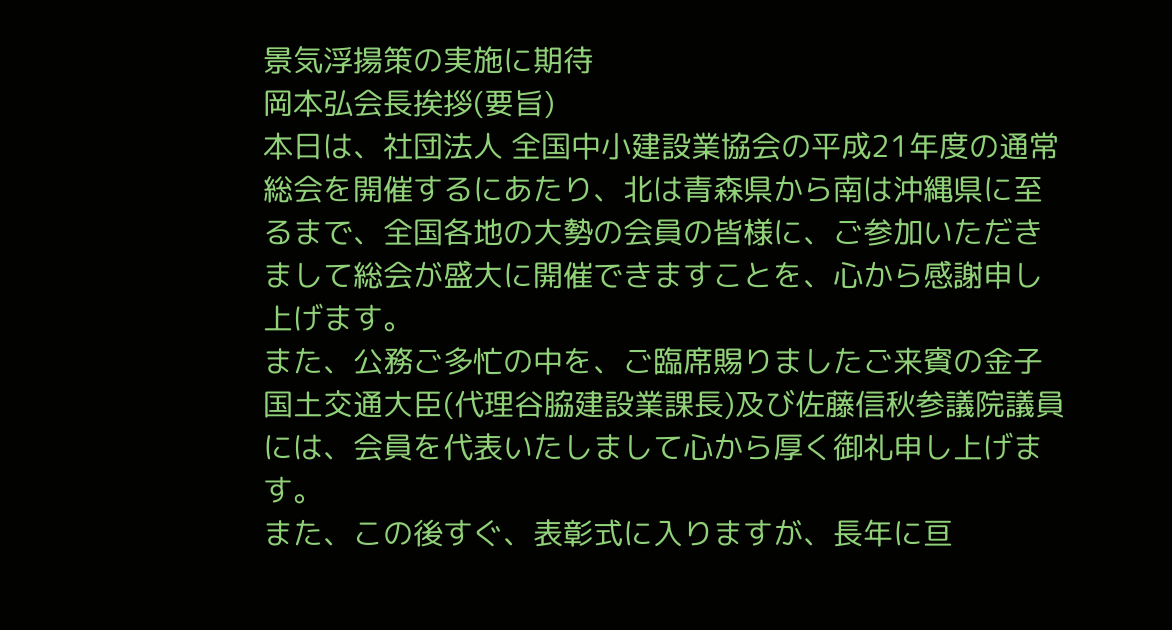景気浮揚策の実施に期待
岡本弘会長挨拶(要旨)
本日は、社団法人 全国中小建設業協会の平成21年度の通常総会を開催するにあたり、北は青森県から南は沖縄県に至るまで、全国各地の大勢の会員の皆様に、ご参加いただきまして総会が盛大に開催できますことを、心から感謝申し上げます。
また、公務ご多忙の中を、ご臨席賜りましたご来賓の金子国土交通大臣(代理谷脇建設業課長)及び佐藤信秋参議院議員には、会員を代表いたしまして心から厚く御礼申し上げます。
また、この後すぐ、表彰式に入りますが、長年に亘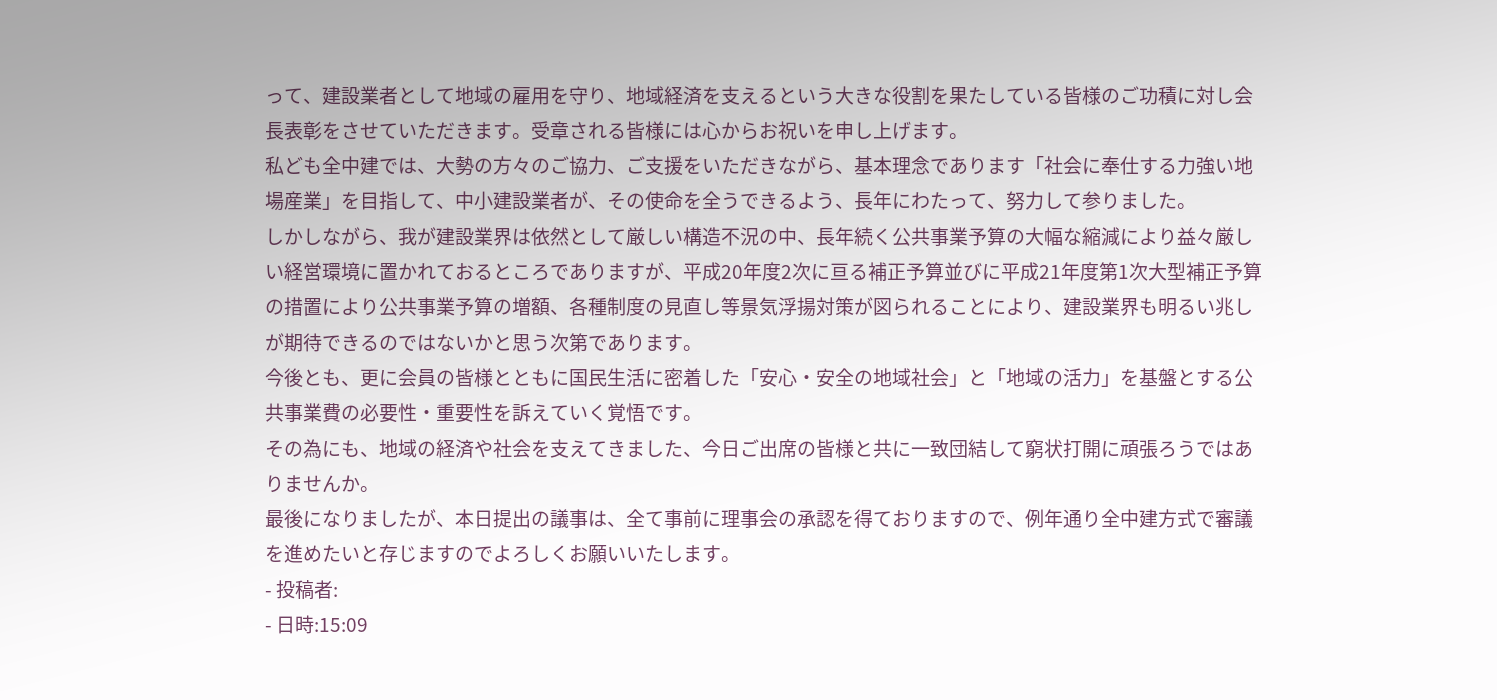って、建設業者として地域の雇用を守り、地域経済を支えるという大きな役割を果たしている皆様のご功積に対し会長表彰をさせていただきます。受章される皆様には心からお祝いを申し上げます。
私ども全中建では、大勢の方々のご協力、ご支援をいただきながら、基本理念であります「社会に奉仕する力強い地場産業」を目指して、中小建設業者が、その使命を全うできるよう、長年にわたって、努力して参りました。
しかしながら、我が建設業界は依然として厳しい構造不況の中、長年続く公共事業予算の大幅な縮減により益々厳しい経営環境に置かれておるところでありますが、平成20年度2次に亘る補正予算並びに平成21年度第1次大型補正予算の措置により公共事業予算の増額、各種制度の見直し等景気浮揚対策が図られることにより、建設業界も明るい兆しが期待できるのではないかと思う次第であります。
今後とも、更に会員の皆様とともに国民生活に密着した「安心・安全の地域社会」と「地域の活力」を基盤とする公共事業費の必要性・重要性を訴えていく覚悟です。
その為にも、地域の経済や社会を支えてきました、今日ご出席の皆様と共に一致団結して窮状打開に頑張ろうではありませんか。
最後になりましたが、本日提出の議事は、全て事前に理事会の承認を得ておりますので、例年通り全中建方式で審議を進めたいと存じますのでよろしくお願いいたします。
- 投稿者:
- 日時:15:09